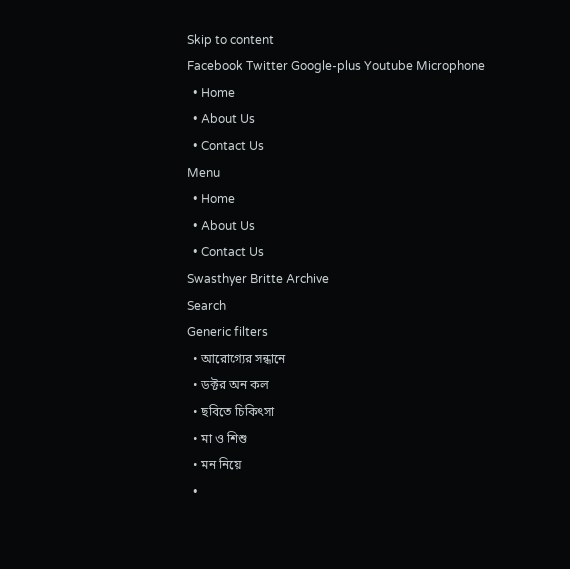Skip to content
Facebook Twitter Google-plus Youtube Microphone
  • Home
  • About Us
  • Contact Us
Menu
  • Home
  • About Us
  • Contact Us
Swasthyer Britte Archive
Search
Generic filters
  • আরোগ্যের সন্ধানে
  • ডক্টর অন কল
  • ছবিতে চিকিৎসা
  • মা ও শিশু
  • মন নিয়ে
  •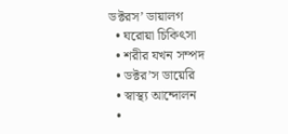ডক্টরস’ ডায়ালগ
  • ঘরোয়া চিকিৎসা
  • শরীর যখন সম্পদ
  • ডক্টর’স ডায়েরি
  • স্বাস্থ্য আন্দোলন
  •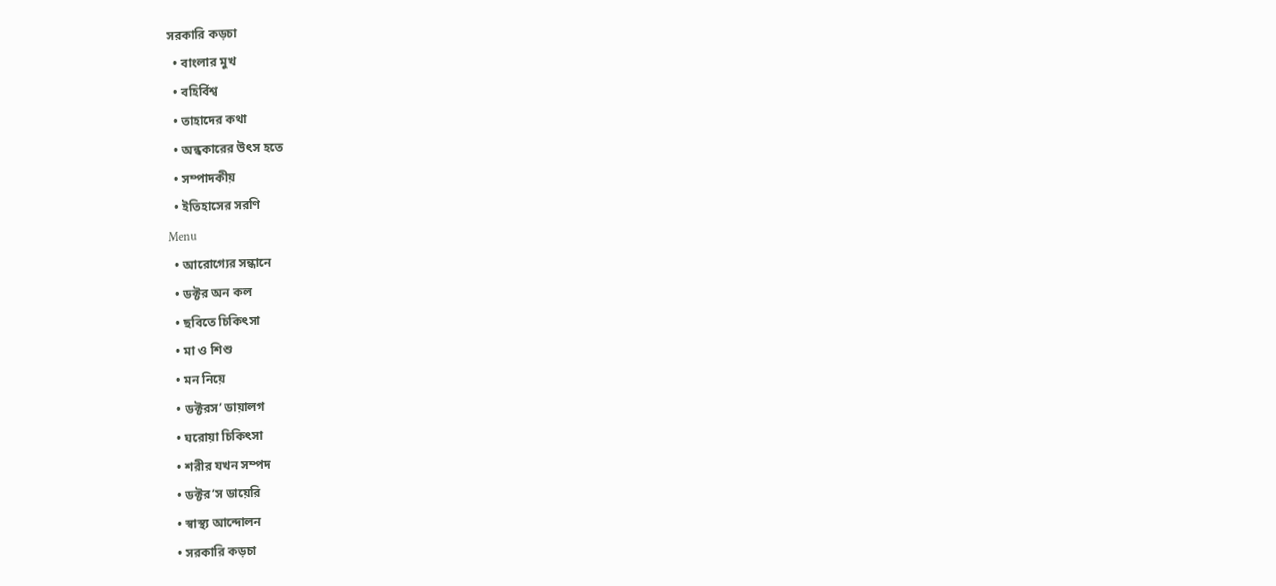সরকারি কড়চা
  • বাংলার মুখ
  • বহির্বিশ্ব
  • তাহাদের কথা
  • অন্ধকারের উৎস হতে
  • সম্পাদকীয়
  • ইতিহাসের সরণি
Menu
  • আরোগ্যের সন্ধানে
  • ডক্টর অন কল
  • ছবিতে চিকিৎসা
  • মা ও শিশু
  • মন নিয়ে
  • ডক্টরস’ ডায়ালগ
  • ঘরোয়া চিকিৎসা
  • শরীর যখন সম্পদ
  • ডক্টর’স ডায়েরি
  • স্বাস্থ্য আন্দোলন
  • সরকারি কড়চা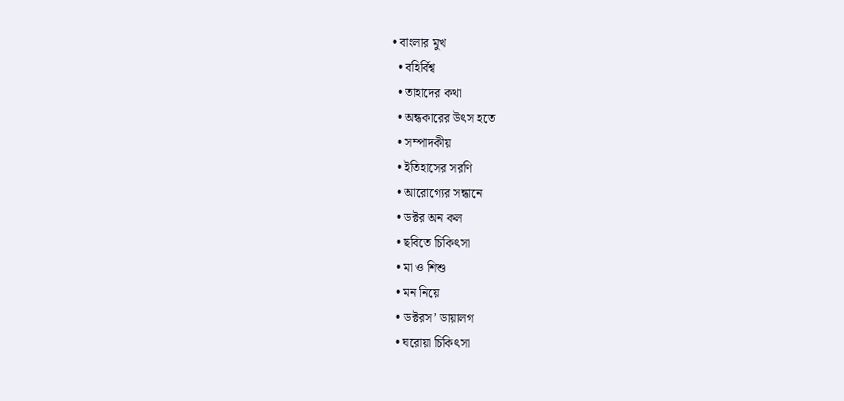• বাংলার মুখ
  • বহির্বিশ্ব
  • তাহাদের কথা
  • অন্ধকারের উৎস হতে
  • সম্পাদকীয়
  • ইতিহাসের সরণি
  • আরোগ্যের সন্ধানে
  • ডক্টর অন কল
  • ছবিতে চিকিৎসা
  • মা ও শিশু
  • মন নিয়ে
  • ডক্টরস’ ডায়ালগ
  • ঘরোয়া চিকিৎসা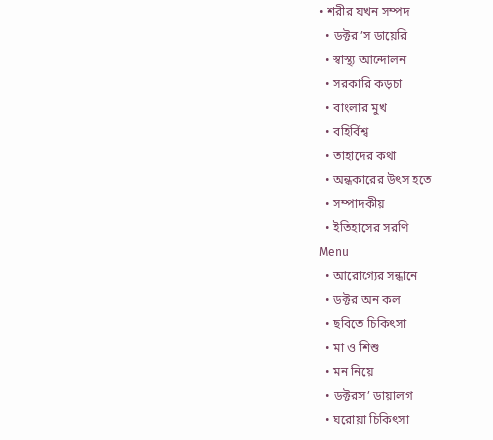• শরীর যখন সম্পদ
  • ডক্টর’স ডায়েরি
  • স্বাস্থ্য আন্দোলন
  • সরকারি কড়চা
  • বাংলার মুখ
  • বহির্বিশ্ব
  • তাহাদের কথা
  • অন্ধকারের উৎস হতে
  • সম্পাদকীয়
  • ইতিহাসের সরণি
Menu
  • আরোগ্যের সন্ধানে
  • ডক্টর অন কল
  • ছবিতে চিকিৎসা
  • মা ও শিশু
  • মন নিয়ে
  • ডক্টরস’ ডায়ালগ
  • ঘরোয়া চিকিৎসা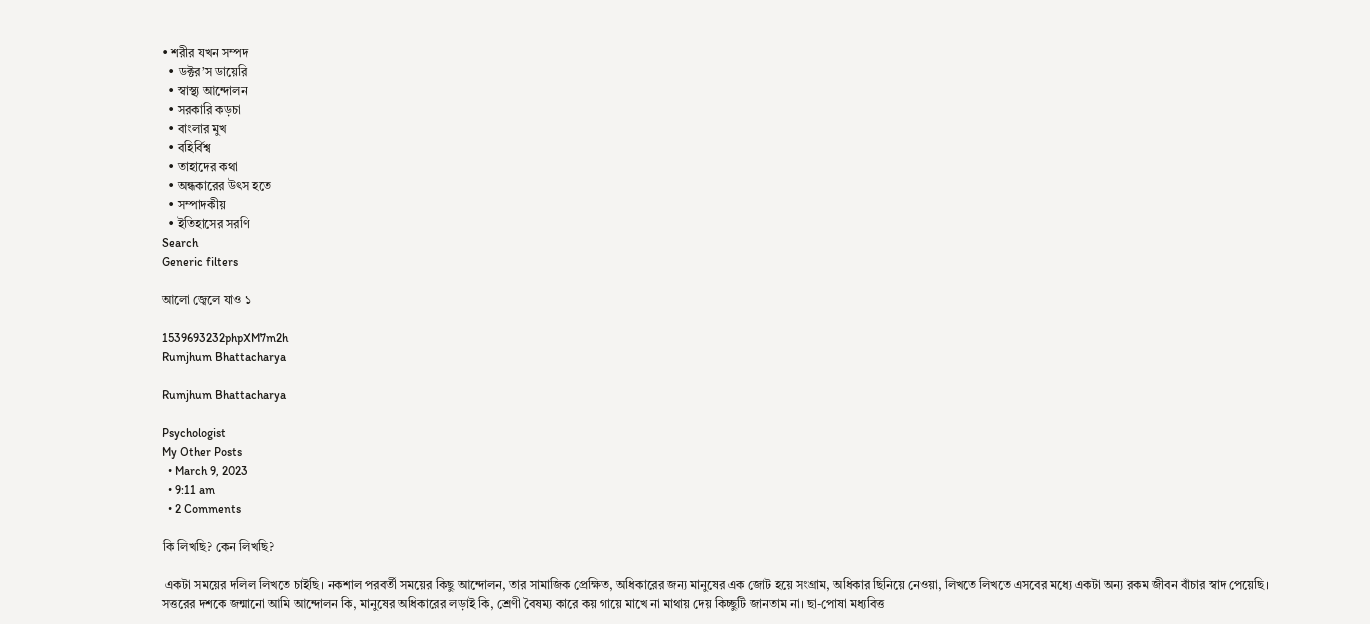• শরীর যখন সম্পদ
  • ডক্টর’স ডায়েরি
  • স্বাস্থ্য আন্দোলন
  • সরকারি কড়চা
  • বাংলার মুখ
  • বহির্বিশ্ব
  • তাহাদের কথা
  • অন্ধকারের উৎস হতে
  • সম্পাদকীয়
  • ইতিহাসের সরণি
Search
Generic filters

আলো জ্বেলে যাও ১

1539693232phpXM7m2h
Rumjhum Bhattacharya

Rumjhum Bhattacharya

Psychologist
My Other Posts
  • March 9, 2023
  • 9:11 am
  • 2 Comments

কি লিখছি? কেন লিখছি?

 একটা সময়ের দলিল লিখতে চাইছি। নকশাল পরবর্তী সময়ের কিছু আন্দোলন, তার সামাজিক প্রেক্ষিত, অধিকারের জন্য মানুষের এক জোট হয়ে সংগ্রাম, অধিকার ছিনিয়ে নেওয়া, লিখতে লিখতে এসবের মধ্যে একটা অন্য রকম জীবন বাঁচার স্বাদ পেয়েছি। সত্তরের দশকে জন্মানো আমি আন্দোলন কি, মানুষের অধিকারের লড়াই কি, শ্রেণী বৈষম্য কারে কয় গায়ে মাখে না মাথায় দেয় কিচ্ছুটি জানতাম না। ছা-পোষা মধ্যবিত্ত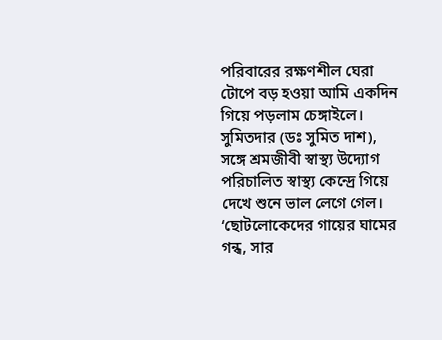পরিবারের রক্ষণশীল ঘেরা টোপে বড় হওয়া আমি একদিন গিয়ে পড়লাম চেঙ্গাইলে। সুমিতদার (ডঃ সুমিত দাশ), সঙ্গে শ্রমজীবী স্বাস্থ্য উদ্যোগ পরিচালিত স্বাস্থ্য কেন্দ্রে গিয়ে দেখে শুনে ভাল লেগে গেল। ‘ছোটলোকেদের গায়ের ঘামের গন্ধ, সার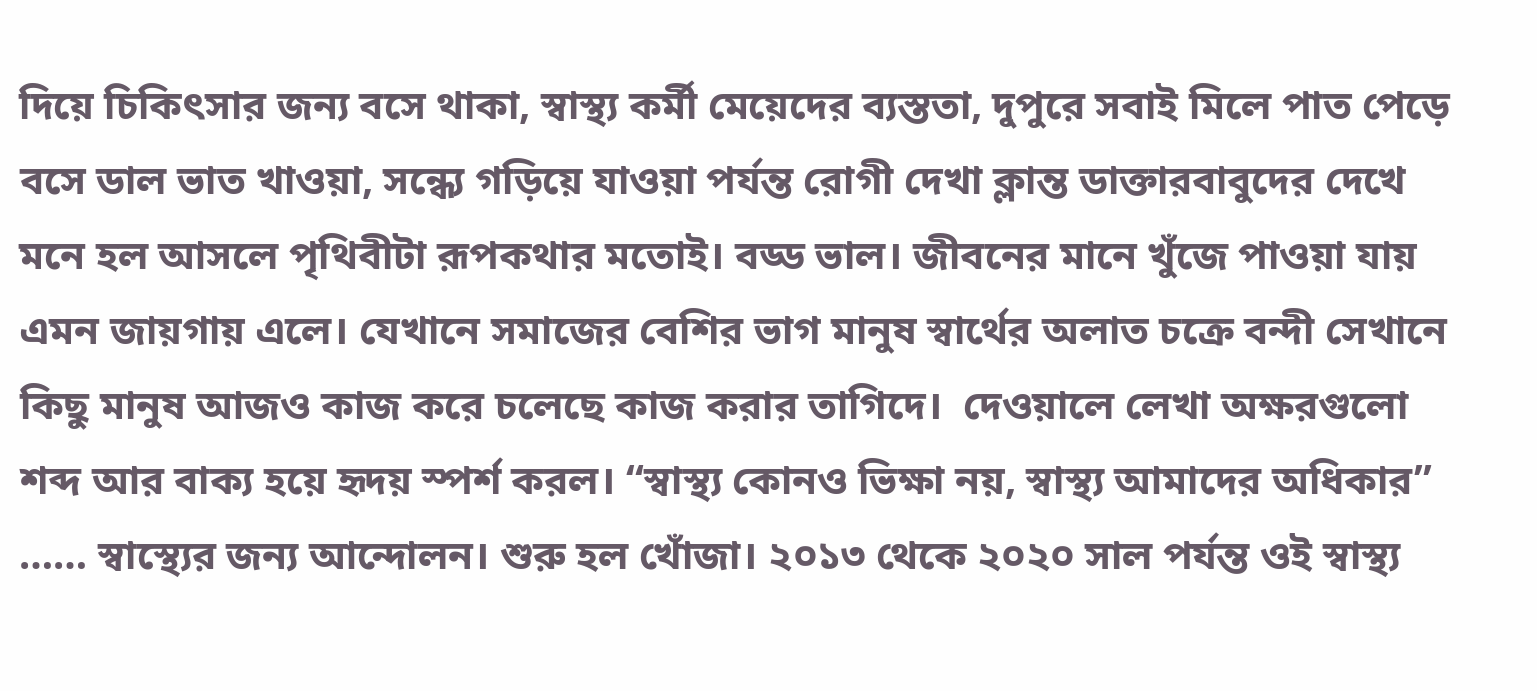দিয়ে চিকিৎসার জন্য বসে থাকা, স্বাস্থ্য কর্মী মেয়েদের ব্যস্ততা, দুপুরে সবাই মিলে পাত পেড়ে বসে ডাল ভাত খাওয়া, সন্ধ্যে গড়িয়ে যাওয়া পর্যন্ত রোগী দেখা ক্লান্ত ডাক্তারবাবুদের দেখে মনে হল আসলে পৃথিবীটা রূপকথার মতোই। বড্ড ভাল। জীবনের মানে খুঁজে পাওয়া যায় এমন জায়গায় এলে। যেখানে সমাজের বেশির ভাগ মানুষ স্বার্থের অলাত চক্রে বন্দী সেখানে কিছু মানুষ আজও কাজ করে চলেছে কাজ করার তাগিদে।  দেওয়ালে লেখা অক্ষরগুলো শব্দ আর বাক্য হয়ে হৃদয় স্পর্শ করল। “স্বাস্থ্য কোনও ভিক্ষা নয়, স্বাস্থ্য আমাদের অধিকার” …… স্বাস্থ্যের জন্য আন্দোলন। শুরু হল খোঁজা। ২০১৩ থেকে ২০২০ সাল পর্যন্ত ওই স্বাস্থ্য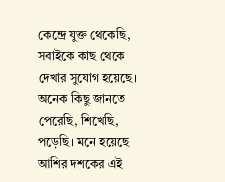কেন্দ্রে যুক্ত থেকেছি, সবাইকে কাছ থেকে দেখার সুযোগ হয়েছে। অনেক কিছু জানতে পেরেছি, শিখেছি, পড়েছি। মনে হয়েছে আশির দশকের এই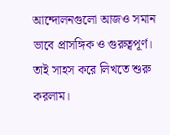আন্দোলনগুলো আজও সমান ভাবে প্রাসঙ্গিক ও গুরুত্বপূর্ণ। তাই সাহস করে লিখতে শুরু করলাম।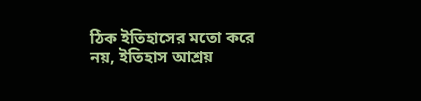ঠিক ইতিহাসের মতো করে নয়, ইতিহাস আশ্রয়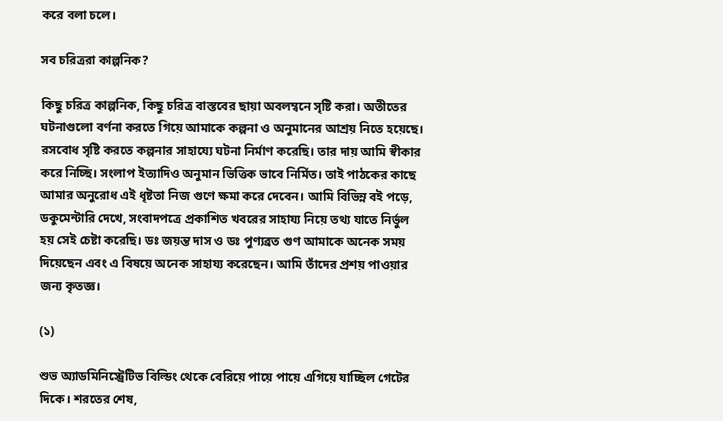করে বলা চলে।

সব চরিত্ররা কাল্পনিক?

কিছু চরিত্র কাল্পনিক, কিছু চরিত্র বাস্তবের ছায়া অবলম্বনে সৃষ্টি করা। অতীতের ঘটনাগুলো বর্ণনা করতে গিয়ে আমাকে কল্পনা ও অনুমানের আশ্রয় নিতে হয়েছে। রসবোধ সৃষ্টি করতে কল্পনার সাহায্যে ঘটনা নির্মাণ করেছি। তার দায় আমি স্বীকার করে নিচ্ছি। সংলাপ ইত্যাদিও অনুমান ভিত্তিক ভাবে নির্মিত। তাই পাঠকের কাছে আমার অনুরোধ এই ধৃষ্টতা নিজ গুণে ক্ষমা করে দেবেন। আমি বিভিন্ন বই পড়ে, ডকুমেন্টারি দেখে, সংবাদপত্রে প্রকাশিত খবরের সাহায্য নিয়ে তথ্য যাতে নির্ভুল হয় সেই চেষ্টা করেছি। ডঃ জয়ন্ত দাস ও ডঃ পুণ্যব্রত গুণ আমাকে অনেক সময় দিয়েছেন এবং এ বিষয়ে অনেক সাহায্য করেছেন। আমি তাঁদের প্রশয় পাওয়ার জন্য কৃতজ্ঞ।

(১)

শুভ অ্যাডমিনিস্ট্রেটিভ বিল্ডিং থেকে বেরিয়ে পায়ে পায়ে এগিয়ে যাচ্ছিল গেটের দিকে। শরতের শেষ,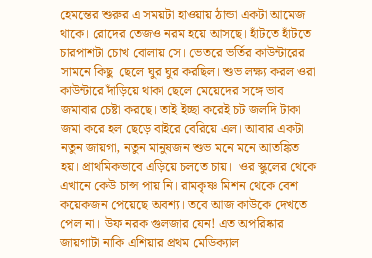হেমন্তের শুরুর এ সময়টা হাওয়ায় ঠান্ডা একটা আমেজ  থাকে। রোদের তেজও নরম হয়ে আসছে। হাঁটতে হাঁটতে চারপাশটা চোখ বোলায় সে। ভেতরে ভর্তির কাউন্টারের সামনে কিছু  ছেলে ঘুর ঘুর করছিল। শুভ লক্ষ্য করল ওরা কাউন্টারে দাঁড়িয়ে থাকা ছেলে মেয়েদের সঙ্গে ভাব জমাবার চেষ্টা করছে। তাই ইচ্ছা করেই চট জলদি টাকা জমা করে হল ছেড়ে বাইরে বেরিয়ে এল। আবার একটা নতুন জায়গা, নতুন মানুষজন শুভ মনে মনে আতঙ্কিত হয়। প্রাথমিকভাবে এড়িয়ে চলতে চায়।  ওর স্কুলের থেকে এখানে কেউ চান্স পায় নি। রামকৃষ্ণ মিশন থেকে বেশ কয়েকজন পেয়েছে অবশ্য। তবে আজ কাউকে দেখতে পেল না। উফ নরক গুলজার যেন! এত অপরিষ্কার জায়গাটা নাকি এশিয়ার প্রথম মেডিক্যাল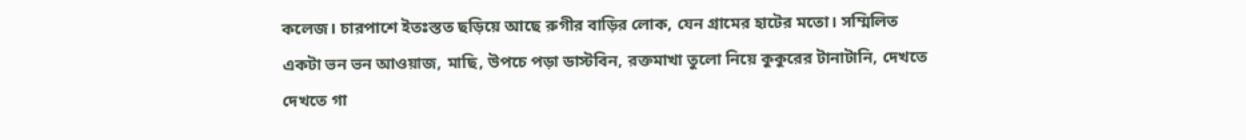কলেজ। চারপাশে ইতঃস্তত ছড়িয়ে আছে রুগীর বাড়ির লোক, যেন গ্রামের হাটের মতো। সম্মিলিত একটা ভন ভন আওয়াজ, মাছি, উপচে পড়া ডাস্টবিন, রক্তমাখা তুলো নিয়ে কুকুরের টানাটানি, দেখতে দেখতে গা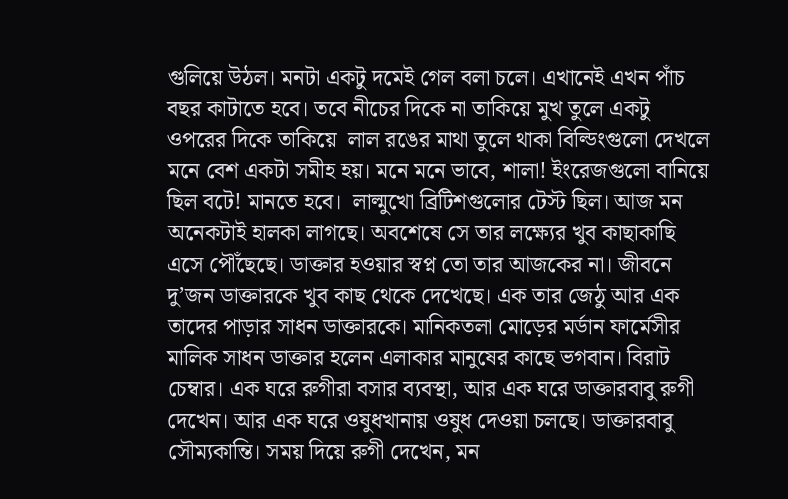গুলিয়ে উঠল। মনটা একটু দমেই গেল বলা চলে। এখানেই এখন পাঁচ বছর কাটাতে হবে। তবে নীচের দিকে না তাকিয়ে মুখ তুলে একটু ওপরের দিকে তাকিয়ে  লাল রঙের মাথা তুলে থাকা বিল্ডিংগুলো দেখলে মনে বেশ একটা সমীহ হয়। মনে মনে ভাবে, শালা! ইংরেজগুলো বানিয়ে ছিল বটে! মানতে হবে।  লাল্মুখো ব্রিটিশগুলোর টেস্ট ছিল। আজ মন অনেকটাই হালকা লাগছে। অবশেষে সে তার লক্ষ্যের খুব কাছাকাছি এসে পৌঁছেছে। ডাক্তার হওয়ার স্বপ্ন তো তার আজকের না। জীবনে দু’জন ডাক্তারকে খুব কাছ থেকে দেখেছে। এক তার জেঠু আর এক তাদের পাড়ার সাধন ডাক্তারকে। মানিকতলা মোড়ের মর্ডান ফার্মেসীর মালিক সাধন ডাক্তার হলেন এলাকার মানুষের কাছে ভগবান। বিরাট চেম্বার। এক ঘরে রুগীরা বসার ব্যবস্থা, আর এক ঘরে ডাক্তারবাবু রুগী দেখেন। আর এক ঘরে ওষুধখানায় ওষুধ দেওয়া চলছে। ডাক্তারবাবু সৌম্যকান্তি। সময় দিয়ে রুগী দেখেন, মন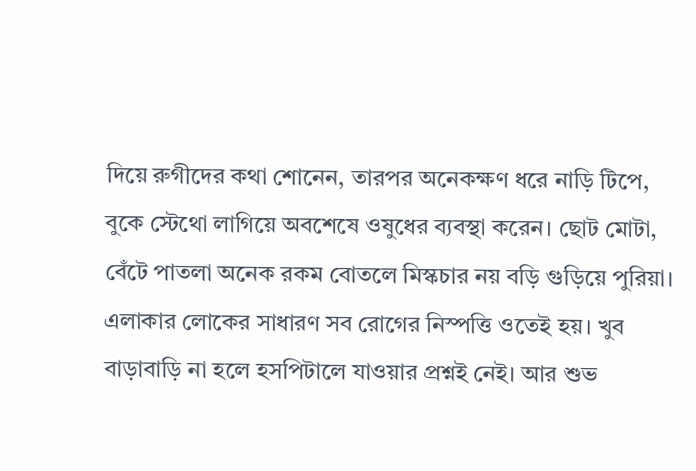দিয়ে রুগীদের কথা শোনেন, তারপর অনেকক্ষণ ধরে নাড়ি টিপে, বুকে স্টেথো লাগিয়ে অবশেষে ওষুধের ব্যবস্থা করেন। ছোট মোটা, বেঁটে পাতলা অনেক রকম বোতলে মিস্কচার নয় বড়ি গুড়িয়ে পুরিয়া। এলাকার লোকের সাধারণ সব রোগের নিস্পত্তি ওতেই হয়। খুব বাড়াবাড়ি না হলে হসপিটালে যাওয়ার প্রশ্নই নেই। আর শুভ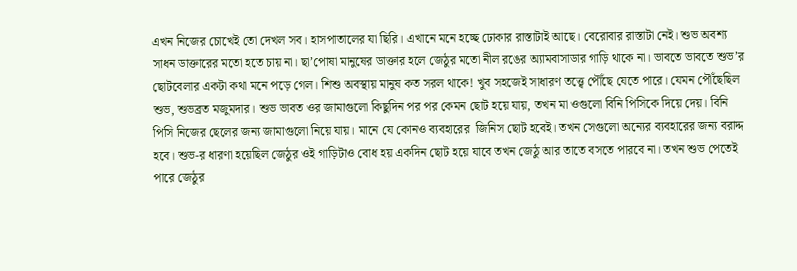এখন নিজের চোখেই তো দেখল সব। হাসপাতালের যা ছিরি। এখানে মনে হচ্ছে ঢোকার রাস্তাটাই আছে। বেরোবার রাস্তাটা নেই। শুভ অবশ্য সাধন ডাক্তারের মতো হতে চায় না। ছা’পোষা মানুষের ডাক্তার হলে জেঠুর মতো নীল রঙের অ্যামবাসাডার গাড়ি থাকে না। ভাবতে ভাবতে শুভ’র ছোটবেলার একটা কথা মনে পড়ে গেল। শিশু অবস্থায় মানুষ কত সরল থাকে! খুব সহজেই সাধারণ তত্ত্বে পৌঁছে যেতে পারে। যেমন পৌঁছেছিল শুভ, শুভব্রত মজুমদার। শুভ ভাবত ওর জামাগুলো কিছুদিন পর পর কেমন ছোট হয়ে যায়, তখন মা ওগুলো বিনি পিসিকে দিয়ে দেয়। বিনি পিসি নিজের ছেলের জন্য জামাগুলো নিয়ে যায়। মানে যে কোনও ব্যবহারের  জিনিস ছোট হবেই। তখন সেগুলো অন্যের ব্যবহারের জন্য বরাদ্দ হবে। শুভ-র ধারণা হয়েছিল জেঠুর ওই গাড়িটাও বোধ হয় একদিন ছোট হয়ে যাবে তখন জেঠু আর তাতে বসতে পারবে না। তখন শুভ পেতেই পারে জেঠুর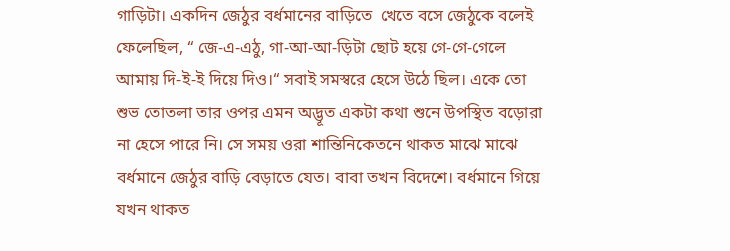গাড়িটা। একদিন জেঠুর বর্ধমানের বাড়িতে  খেতে বসে জেঠুকে বলেই ফেলেছিল, “ জে-এ-এঠু, গা-আ-আ-ড়িটা ছোট হয়ে গে-গে-গেলে আমায় দি-ই-ই দিয়ে দিও।“ সবাই সমস্বরে হেসে উঠে ছিল। একে তো শুভ তোতলা তার ওপর এমন অদ্ভূত একটা কথা শুনে উপস্থিত বড়োরা না হেসে পারে নি। সে সময় ওরা শান্তিনিকেতনে থাকত মাঝে মাঝে বর্ধমানে জেঠুর বাড়ি বেড়াতে যেত। বাবা তখন বিদেশে। বর্ধমানে গিয়ে যখন থাকত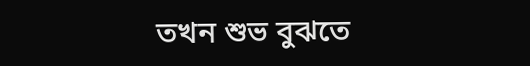তখন শুভ বুঝতে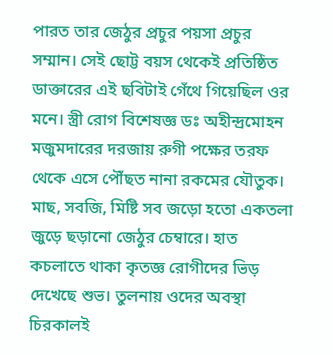পারত তার জেঠুর প্রচুর পয়সা প্রচুর সম্মান। সেই ছোট্ট বয়স থেকেই প্রতিষ্ঠিত ডাক্তারের এই ছবিটাই গেঁথে গিয়েছিল ওর মনে। স্ত্রী রোগ বিশেষজ্ঞ ডঃ অহীন্দ্রমোহন মজুমদারের দরজায় রুগী পক্ষের তরফ থেকে এসে পৌঁছত নানা রকমের যৌতুক। মাছ, সবজি, মিষ্টি সব জড়ো হতো একতলা জুড়ে ছড়ানো জেঠুর চেম্বারে। হাত কচলাতে থাকা কৃতজ্ঞ রোগীদের ভিড় দেখেছে শুভ। তুলনায় ওদের অবস্থা  চিরকালই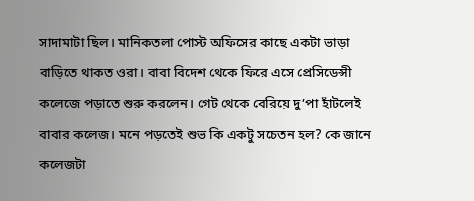সাদামাটা ছিল। মানিকতলা পোস্ট অফিসের কাছে একটা ভাড়া বাড়িতে থাকত ওরা। বাবা বিদেশ থেকে ফিরে এসে প্রেসিডেন্সী কলেজে পড়াতে শুরু করলেন। গেট থেকে বেরিয়ে দু’পা হাঁটলেই বাবার কলেজ। মনে পড়তেই শুভ কি একটু সচেতন হল? কে জানে কলেজটা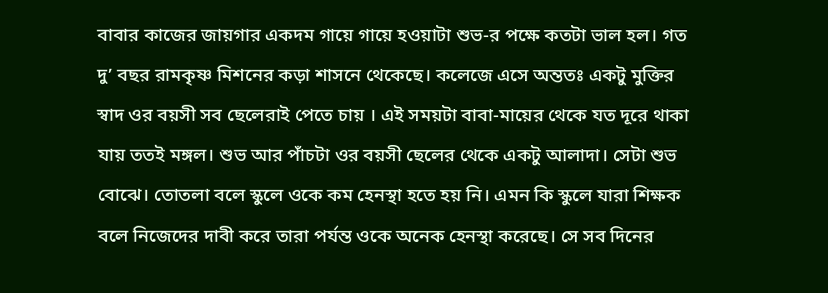বাবার কাজের জায়গার একদম গায়ে গায়ে হওয়াটা শুভ-র পক্ষে কতটা ভাল হল। গত দু’ বছর রামকৃষ্ণ মিশনের কড়া শাসনে থেকেছে। কলেজে এসে অন্ততঃ একটু মুক্তির স্বাদ ওর বয়সী সব ছেলেরাই পেতে চায় । এই সময়টা বাবা-মায়ের থেকে যত দূরে থাকা যায় ততই মঙ্গল। শুভ আর পাঁচটা ওর বয়সী ছেলের থেকে একটু আলাদা। সেটা শুভ বোঝে। তোতলা বলে স্কুলে ওকে কম হেনস্থা হতে হয় নি। এমন কি স্কুলে যারা শিক্ষক বলে নিজেদের দাবী করে তারা পর্যন্ত ওকে অনেক হেনস্থা করেছে। সে সব দিনের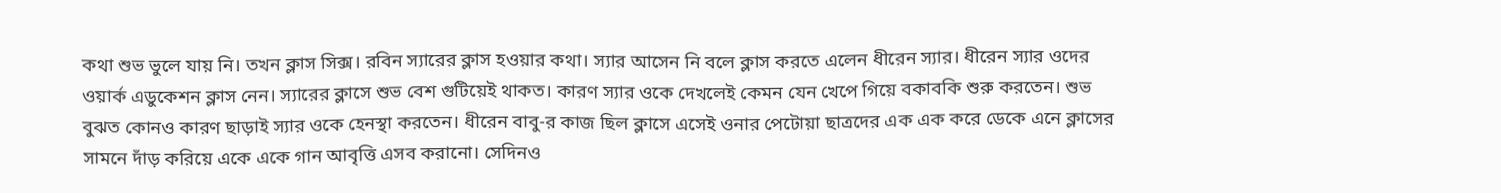কথা শুভ ভুলে যায় নি। তখন ক্লাস সিক্স। রবিন স্যারের ক্লাস হওয়ার কথা। স্যার আসেন নি বলে ক্লাস করতে এলেন ধীরেন স্যার। ধীরেন স্যার ওদের ওয়ার্ক এডুকেশন ক্লাস নেন। স্যারের ক্লাসে শুভ বেশ গুটিয়েই থাকত। কারণ স্যার ওকে দেখলেই কেমন যেন খেপে গিয়ে বকাবকি শুরু করতেন। শুভ বুঝত কোনও কারণ ছাড়াই স্যার ওকে হেনস্থা করতেন। ধীরেন বাবু-র কাজ ছিল ক্লাসে এসেই ওনার পেটোয়া ছাত্রদের এক এক করে ডেকে এনে ক্লাসের সামনে দাঁড় করিয়ে একে একে গান আবৃত্তি এসব করানো। সেদিনও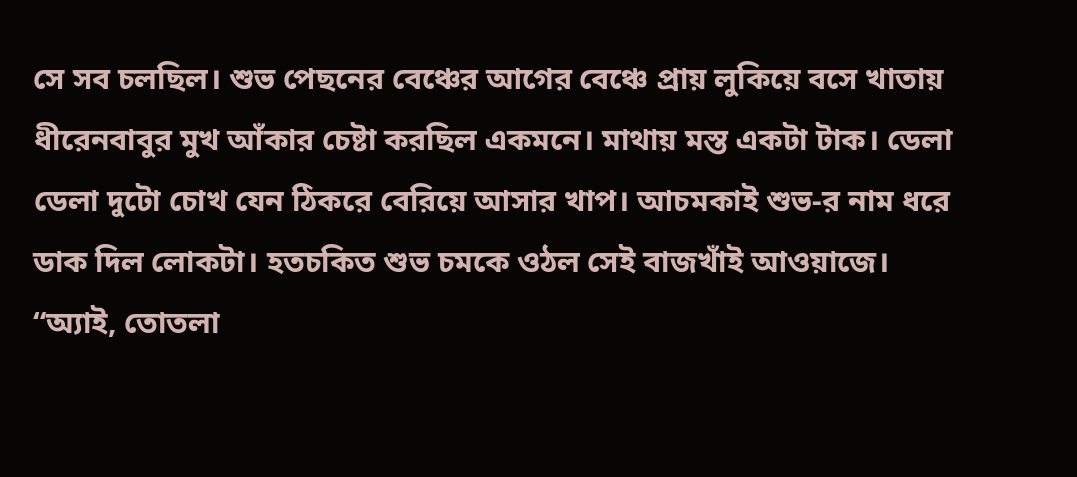সে সব চলছিল। শুভ পেছনের বেঞ্চের আগের বেঞ্চে প্রায় লুকিয়ে বসে খাতায় ধীরেনবাবুর মুখ আঁকার চেষ্টা করছিল একমনে। মাথায় মস্ত একটা টাক। ডেলা ডেলা দুটো চোখ যেন ঠিকরে বেরিয়ে আসার খাপ। আচমকাই শুভ-র নাম ধরে ডাক দিল লোকটা। হতচকিত শুভ চমকে ওঠল সেই বাজখাঁই আওয়াজে। “অ্যাই, তোতলা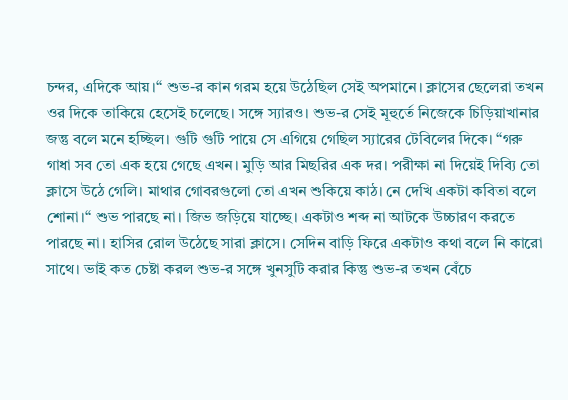চন্দর, এদিকে আয়।“ শুভ-র কান গরম হয়ে উঠেছিল সেই অপমানে। ক্লাসের ছেলেরা তখন ওর দিকে তাকিয়ে হেসেই চলেছে। সঙ্গে স্যারও। শুভ-র সেই মূহুর্তে নিজেকে চিড়িয়াখানার জন্তু বলে মনে হচ্ছিল। গুটি গুটি পায়ে সে এগিয়ে গেছিল স্যারের টেবিলের দিকে। “গরু গাধা সব তো এক হয়ে গেছে এখন। মুড়ি আর মিছরির এক দর। পরীক্ষা না দিয়েই দিব্যি তো ক্লাসে উঠে গেলি। মাথার গোবরগুলো তো এখন শুকিয়ে কাঠ। নে দেখি একটা কবিতা বলে শোনা।“ শুভ পারছে না। জিভ জড়িয়ে যাচ্ছে। একটাও শব্দ না আটকে উচ্চারণ করতে পারছে না। হাসির রোল উঠেছে সারা ক্লাসে। সেদিন বাড়ি ফিরে একটাও কথা বলে নি কারো সাথে। ভাই কত চেষ্টা করল শুভ-র সঙ্গে খুনসুটি করার কিন্তু শুভ-র তখন বেঁচে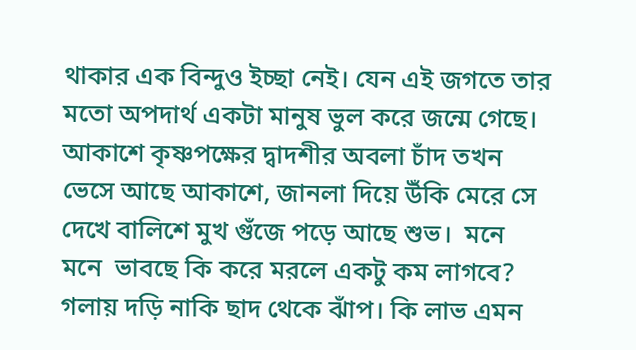থাকার এক বিন্দুও ইচ্ছা নেই। যেন এই জগতে তার মতো অপদার্থ একটা মানুষ ভুল করে জন্মে গেছে। আকাশে কৃষ্ণপক্ষের দ্বাদশীর অবলা চাঁদ তখন ভেসে আছে আকাশে, জানলা দিয়ে উঁকি মেরে সে দেখে বালিশে মুখ গুঁজে পড়ে আছে শুভ।  মনে মনে  ভাবছে কি করে মরলে একটু কম লাগবে? গলায় দড়ি নাকি ছাদ থেকে ঝাঁপ। কি লাভ এমন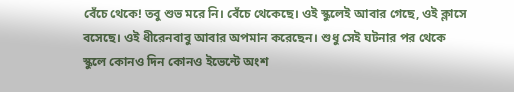বেঁচে থেকে! তবু শুভ মরে নি। বেঁচে থেকেছে। ওই স্কুলেই আবার গেছে, ওই ক্লাসে বসেছে। ওই ধীরেনবাবু আবার অপমান করেছেন। শুধু সেই ঘটনার পর থেকে স্কুলে কোনও দিন কোনও ইভেন্টে অংশ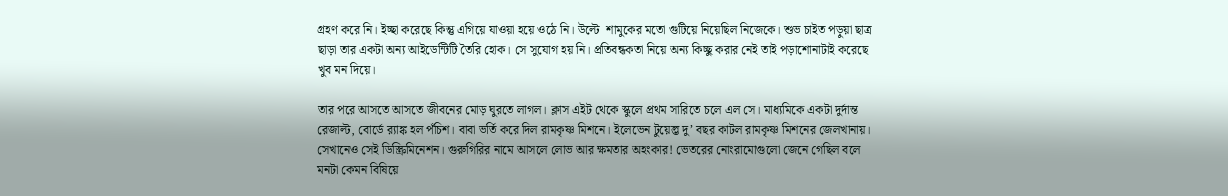গ্রহণ করে নি। ইচ্ছা করেছে কিন্তু এগিয়ে যাওয়া হয়ে ওঠে নি। উল্টে  শামুকের মতো গুটিয়ে নিয়েছিল নিজেকে। শুভ চাইত পড়ুয়া ছাত্র ছাড়া তার একটা অন্য আইডেন্টিটি তৈরি হোক। সে সুযোগ হয় নি। প্রতিবন্ধকতা নিয়ে অন্য কিচ্ছু করার নেই তাই পড়াশোনাটাই করেছে খুব মন দিয়ে।

তার পরে আসতে আসতে জীবনের মোড় ঘুরতে লাগল। ক্লাস এইট থেকে স্কুলে প্রথম সারিতে চলে এল সে। মাধ্যমিকে একটা দুর্দান্ত রেজাল্ট, বোর্ডে র‍্যাঙ্ক হল পঁচিশ। বাবা ভর্তি করে দিল রামকৃষ্ণ মিশনে। ইলেভেন টুয়েল্ভ দু’ বছর কাটল রামকৃষ্ণ মিশনের জেলখানায়। সেখানেও সেই ডিস্ক্রিমিনেশন। গুরুগিরির নামে আসলে লোভ আর ক্ষমতার অহংকার! ভেতরের নোংরামোগুলো জেনে গেছিল বলে মনটা কেমন বিষিয়ে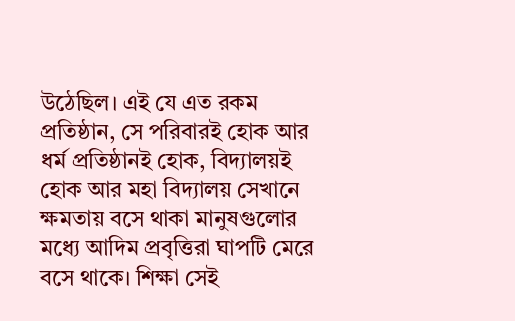উঠেছিল। এই যে এত রকম প্রতিষ্ঠান, সে পরিবারই হোক আর ধর্ম প্রতিষ্ঠানই হোক, বিদ্যালয়ই হোক আর মহা বিদ্যালয় সেখানে ক্ষমতায় বসে থাকা মানুষগুলোর মধ্যে আদিম প্রবৃত্তিরা ঘাপটি মেরে বসে থাকে। শিক্ষা সেই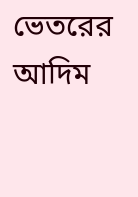ভেতরের আদিম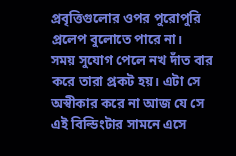প্রবৃত্তিগুলোর ওপর পুরোপুরি প্রলেপ বুলোতে পারে না।  সময় সুযোগ পেলে নখ দাঁত বার করে তারা প্রকট হয়। এটা সে অস্বীকার করে না আজ যে সে এই বিল্ডিংটার সামনে এসে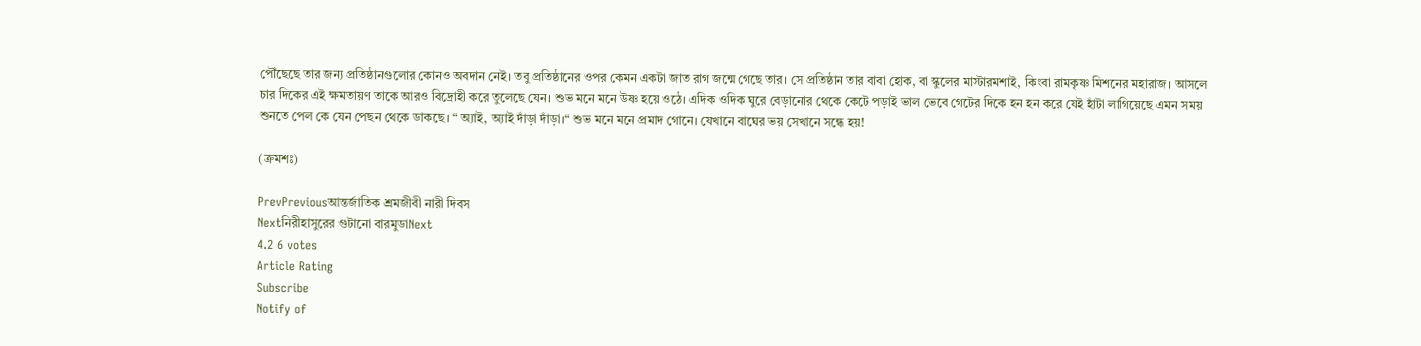পৌঁছেছে তার জন্য প্রতিষ্ঠানগুলোর কোনও অবদান নেই। তবু প্রতিষ্ঠানের ওপর কেমন একটা জাত রাগ জন্মে গেছে তার। সে প্রতিষ্ঠান তার বাবা হোক, বা স্কুলের মাস্টারমশাই, কিংবা রামকৃষ্ণ মিশনের মহারাজ। আসলে চার দিকের এই ক্ষমতায়ণ তাকে আরও বিদ্রোহী করে তুলেছে যেন। শুভ মনে মনে উষ্ণ হয়ে ওঠে। এদিক ওদিক ঘুরে বেড়ানোর থেকে কেটে পড়াই ভাল ভেবে গেটের দিকে হন হন করে যেই হাঁটা লাগিয়েছে এমন সময় শুনতে পেল কে যেন পেছন থেকে ডাকছে। “ অ্যাই, অ্যাই দাঁড়া দাঁড়া।“ শুভ মনে মনে প্রমাদ গোনে। যেখানে বাঘের ভয় সেখানে সন্ধে হয়!

(ক্রমশঃ)

PrevPreviousআন্তর্জাতিক শ্রমজীবী নারী দিবস
Nextনিরীহাসুরের গুটানো বারমুডাNext
4.2 6 votes
Article Rating
Subscribe
Notify of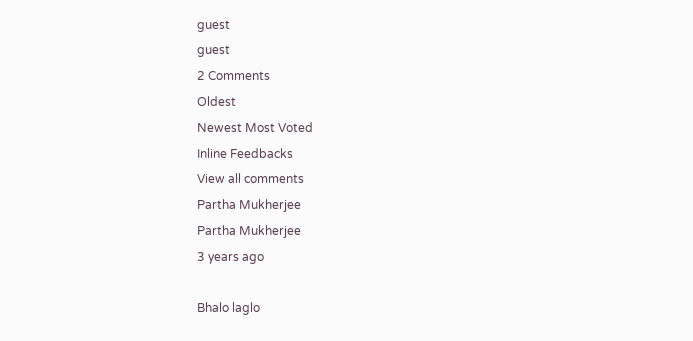guest
guest
2 Comments
Oldest
Newest Most Voted
Inline Feedbacks
View all comments
Partha Mukherjee
Partha Mukherjee
3 years ago

Bhalo laglo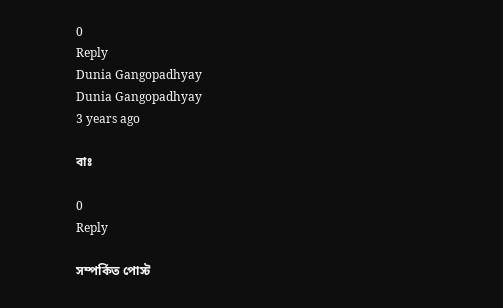0
Reply
Dunia Gangopadhyay
Dunia Gangopadhyay
3 years ago

বাঃ

0
Reply

সম্পর্কিত পোস্ট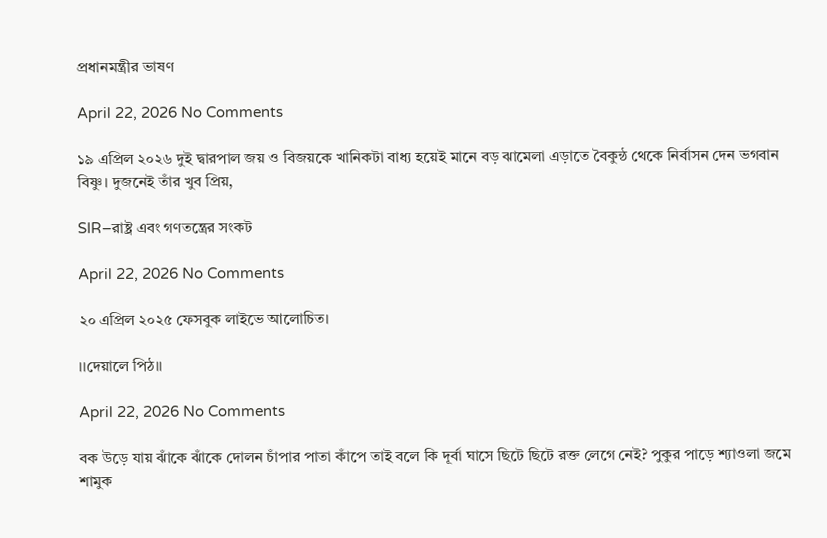প্রধানমন্ত্রীর ভাষণ

April 22, 2026 No Comments

১৯ এপ্রিল ২০২৬ দুই দ্বারপাল জয় ও বিজয়কে খানিকটা বাধ‍্য হয়েই মানে বড় ঝামেলা এড়াতে বৈকুন্ঠ থেকে নির্বাসন দেন ভগবান বিষ্ণু। দুজনেই তাঁর খুব প্রিয়,

SIR–রাষ্ট্র এবং গণতন্ত্রের সংকট

April 22, 2026 No Comments

২০ এপ্রিল ২০২৫ ফেসবুক লাইভে আলোচিত।

।।দেয়ালে পিঠ।।

April 22, 2026 No Comments

বক উড়ে যায় ঝাঁকে ঝাঁকে দোলন চাঁপার পাতা কাঁপে তাই বলে কি দূর্বা ঘাসে ছিটে ছিটে রক্ত লেগে নেই? পুকুর পাড়ে শ্যাওলা জমে শামুক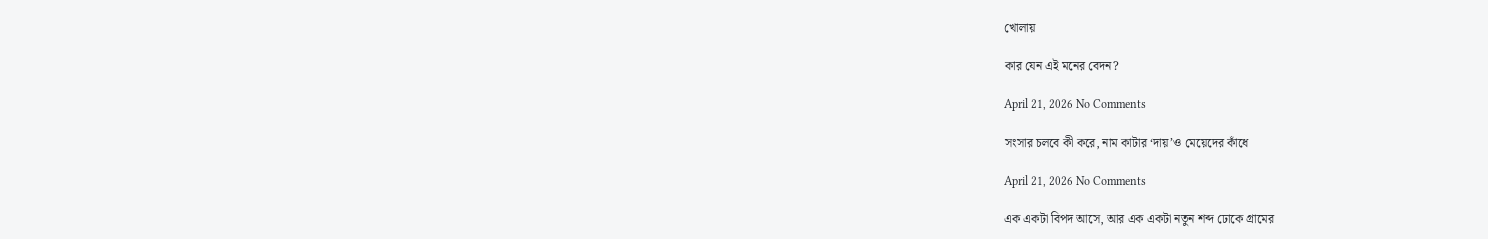খোলায়

কার যেন এই মনের বেদন?

April 21, 2026 No Comments

সংসার চলবে কী করে, নাম কাটার ‘দায়’ও মেয়েদের কাঁধে

April 21, 2026 No Comments

এক একটা বিপদ আসে, আর এক একটা নতুন শব্দ ঢোকে গ্রামের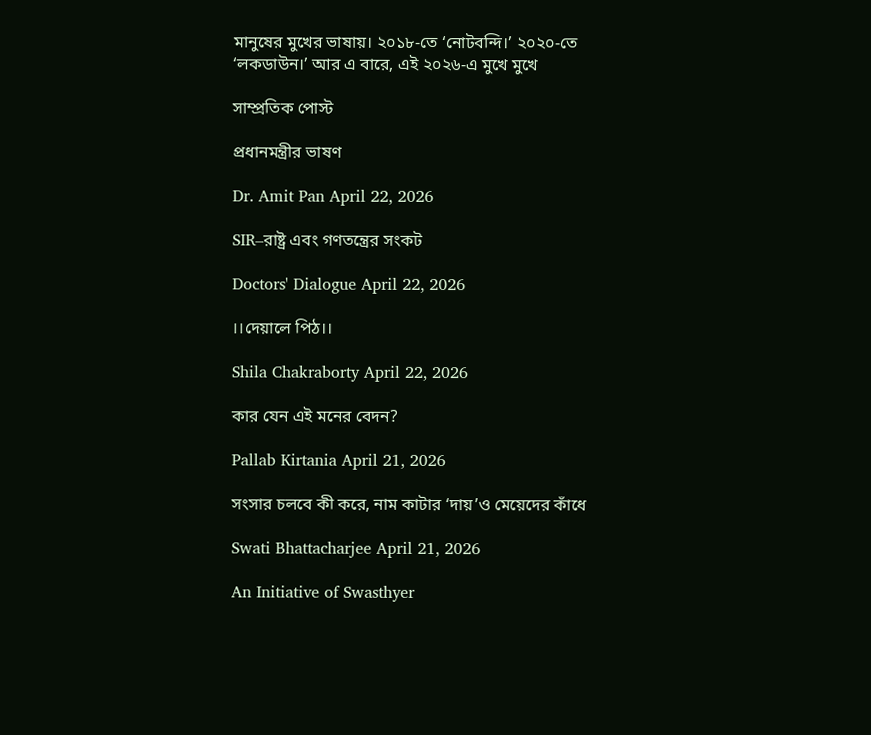মানুষের মুখের ভাষায়। ২০১৮-তে ‘নোটবন্দি।’ ২০২০-তে ‘লকডাউন।’ আর এ বারে, এই ২০২৬-এ মুখে মুখে

সাম্প্রতিক পোস্ট

প্রধানমন্ত্রীর ভাষণ

Dr. Amit Pan April 22, 2026

SIR–রাষ্ট্র এবং গণতন্ত্রের সংকট

Doctors' Dialogue April 22, 2026

।।দেয়ালে পিঠ।।

Shila Chakraborty April 22, 2026

কার যেন এই মনের বেদন?

Pallab Kirtania April 21, 2026

সংসার চলবে কী করে, নাম কাটার ‘দায়’ও মেয়েদের কাঁধে

Swati Bhattacharjee April 21, 2026

An Initiative of Swasthyer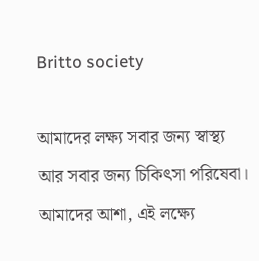Britto society

আমাদের লক্ষ্য সবার জন্য স্বাস্থ্য আর সবার জন্য চিকিৎসা পরিষেবা। আমাদের আশা, এই লক্ষ্যে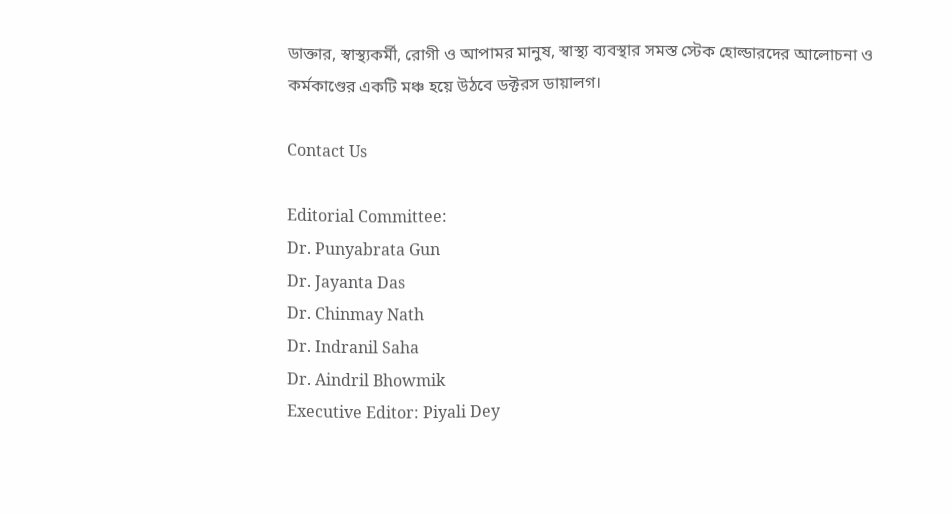ডাক্তার, স্বাস্থ্যকর্মী, রোগী ও আপামর মানুষ, স্বাস্থ্য ব্যবস্থার সমস্ত স্টেক হোল্ডারদের আলোচনা ও কর্মকাণ্ডের একটি মঞ্চ হয়ে উঠবে ডক্টরস ডায়ালগ।

Contact Us

Editorial Committee:
Dr. Punyabrata Gun
Dr. Jayanta Das
Dr. Chinmay Nath
Dr. Indranil Saha
Dr. Aindril Bhowmik
Executive Editor: Piyali Dey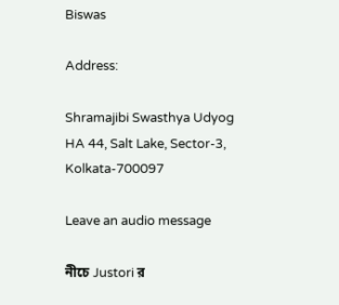Biswas

Address:

Shramajibi Swasthya Udyog
HA 44, Salt Lake, Sector-3, Kolkata-700097

Leave an audio message

নীচে Justori র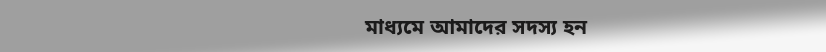মাধ্যমে আমাদের সদস্য হন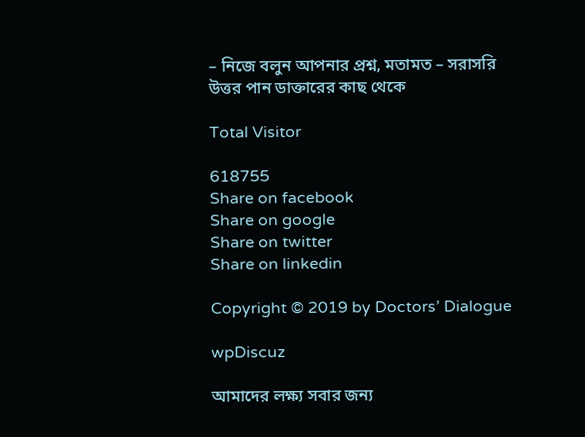– নিজে বলুন আপনার প্রশ্ন, মতামত – সরাসরি উত্তর পান ডাক্তারের কাছ থেকে

Total Visitor

618755
Share on facebook
Share on google
Share on twitter
Share on linkedin

Copyright © 2019 by Doctors’ Dialogue

wpDiscuz

আমাদের লক্ষ্য সবার জন্য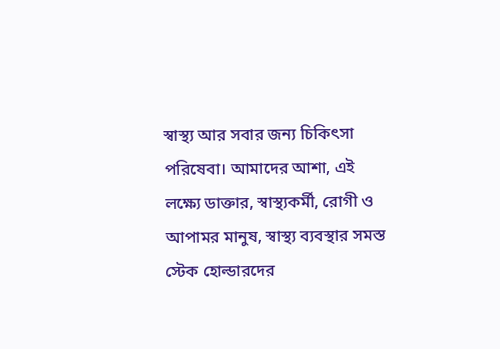স্বাস্থ্য আর সবার জন্য চিকিৎসা পরিষেবা। আমাদের আশা, এই লক্ষ্যে ডাক্তার, স্বাস্থ্যকর্মী, রোগী ও আপামর মানুষ, স্বাস্থ্য ব্যবস্থার সমস্ত স্টেক হোল্ডারদের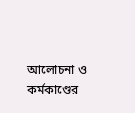আলোচনা ও কর্মকাণ্ডের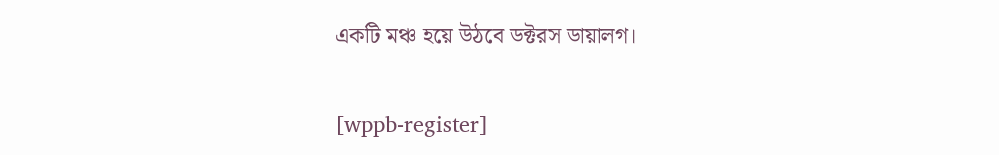একটি মঞ্চ হয়ে উঠবে ডক্টরস ডায়ালগ।

[wppb-register]